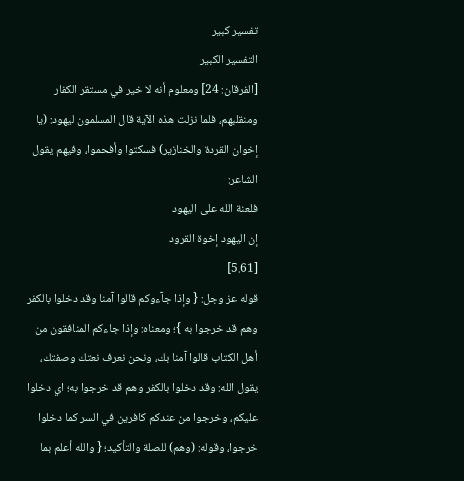تفسير کبير
التفسير الكبير
[الفرقان: 24] ومعلوم أنه لا خير في مستقر الكفار ومنقلبهم، فلما نزلت هذه الآية قال المسلمون ليهود: (يا إخوان القردة والخنازير) فسكتوا وأفحموا، وفيهم يقول الشاعر:
فلعنة الله على اليهود
إن اليهود إخوة القرود
[5.61]
قوله عز وجل: { وإذا جآءوكم قالوا آمنا وقد دخلوا بالكفر وهم قد خرجوا به }؛ ومعناه: وإذا جاءكم المنافقون من أهل الكتاب قالوا آمنا بك، ونحن نعرف نعتك وصفتك، يقول الله: وقد دخلوا بالكفر وهم قد خرجوا به؛ اي دخلوا عليكم، وخرجوا من عندكم كافرين في السر كما دخلوا خرجوا، وقوله: (وهم) للصلة والتأكيد؛ { والله أعلم بما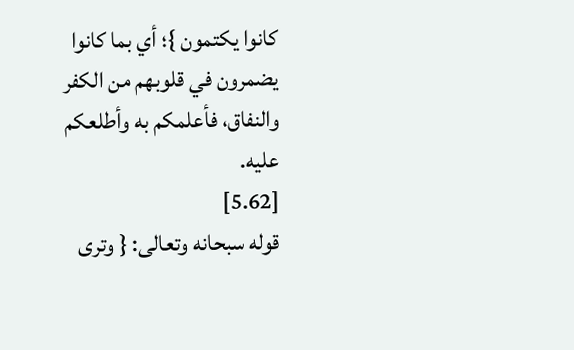كانوا يكتمون }؛ أي بما كانوا يضمرون في قلوبهم من الكفر والنفاق، فأعلمكم به وأطلعكم عليه.
[5.62]
قوله سبحانه وتعالى: { وترى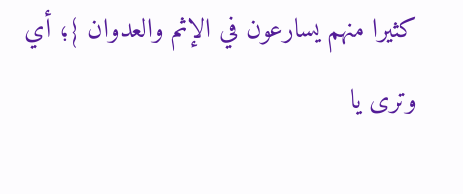كثيرا منهم يسارعون في الإثم والعدوان }؛ أي وترى يا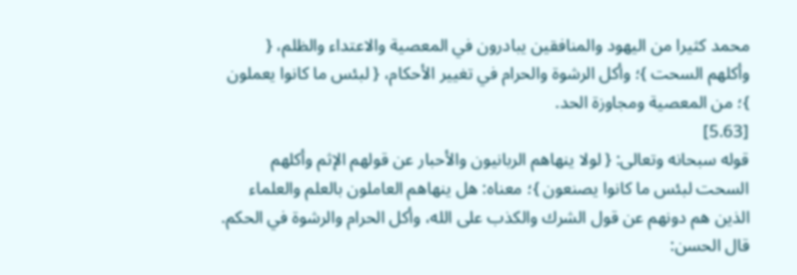محمد كثيرا من اليهود والمنافقين يبادرون في المعصية والاعتداء والظلم، { وأكلهم السحت }؛ وأكل الرشوة والحرام في تغيير الأحكام، { لبئس ما كانوا يعملون }؛ من المعصية ومجاوزة الحد.
[5.63]
قوله سبحانه وتعالى: { لولا ينهاهم الربانيون والأحبار عن قولهم الإثم وأكلهم السحت لبئس ما كانوا يصنعون }؛ معناه: هل ينهاهم العاملون بالعلم والعلماء الذين هم دونهم عن قول الشرك والكذب على الله، وأكل الحرام والرشوة في الحكم. قال الحسن: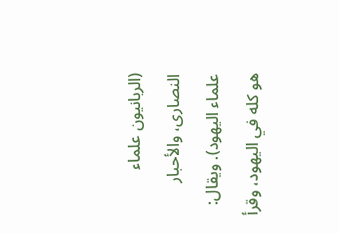(الربانيون علماء النصارى، والأحبار علماء اليهود). ويقال: هو كله في اليهود، وقرأ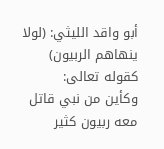أبو واقد الليثي: (لولا ينهاهم الربيون) كقوله تعالى:
وكأين من نبي قاتل معه ربيون كثير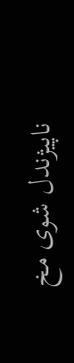ناپیژندل شوی مخ